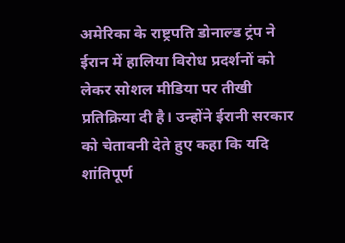अमेरिका के राष्ट्रपति डोनाल्ड ट्रंप ने ईरान में हालिया विरोध प्रदर्शनों को लेकर सोशल मीडिया पर तीखी प्रतिक्रिया दी है। उन्होंने ईरानी सरकार को चेतावनी देते हुए कहा कि यदि शांतिपूर्ण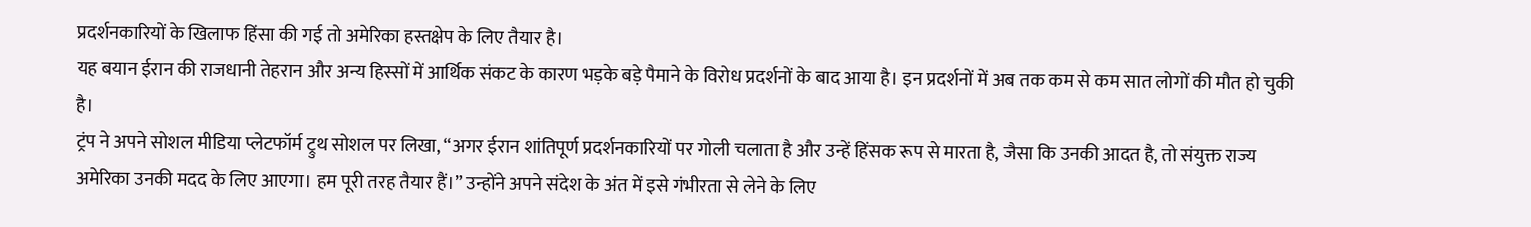प्रदर्शनकारियों के खिलाफ हिंसा की गई तो अमेरिका हस्तक्षेप के लिए तैयार है।
यह बयान ईरान की राजधानी तेहरान और अन्य हिस्सों में आर्थिक संकट के कारण भड़के बड़े पैमाने के विरोध प्रदर्शनों के बाद आया है। इन प्रदर्शनों में अब तक कम से कम सात लोगों की मौत हो चुकी है।
ट्रंप ने अपने सोशल मीडिया प्लेटफॉर्म ट्रुथ सोशल पर लिखा, “अगर ईरान शांतिपूर्ण प्रदर्शनकारियों पर गोली चलाता है और उन्हें हिंसक रूप से मारता है, जैसा कि उनकी आदत है, तो संयुक्त राज्य अमेरिका उनकी मदद के लिए आएगा। हम पूरी तरह तैयार हैं।” उन्होंने अपने संदेश के अंत में इसे गंभीरता से लेने के लिए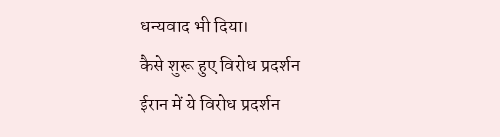धन्यवाद भी दिया।
कैसे शुरू हुए विरोध प्रदर्शन
ईरान में ये विरोध प्रदर्शन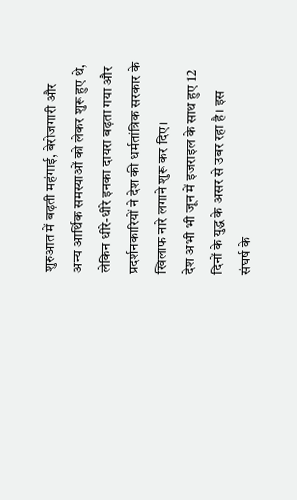शुरुआत में बढ़ती महंगाई, बेरोजगारी और अन्य आर्थिक समस्याओं को लेकर शुरू हुए थे, लेकिन धीरे-धीरे इनका दायरा बढ़ता गया और प्रदर्शनकारियों ने देश की धर्मतांत्रिक सरकार के खिलाफ नारे लगाने शुरू कर दिए।
देश अभी भी जून में इजराइल के साथ हुए 12 दिनों के युद्ध के असर से उबर रहा है। इस संघर्ष के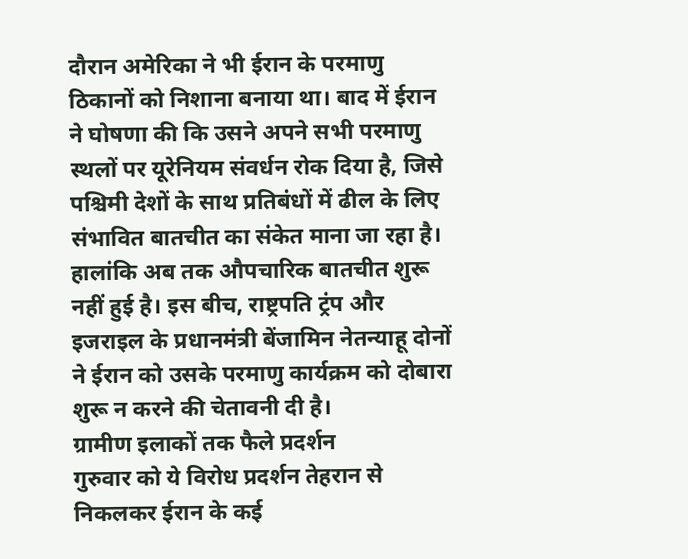दौरान अमेरिका ने भी ईरान के परमाणु ठिकानों को निशाना बनाया था। बाद में ईरान ने घोषणा की कि उसने अपने सभी परमाणु स्थलों पर यूरेनियम संवर्धन रोक दिया है, जिसे पश्चिमी देशों के साथ प्रतिबंधों में ढील के लिए संभावित बातचीत का संकेत माना जा रहा है।
हालांकि अब तक औपचारिक बातचीत शुरू नहीं हुई है। इस बीच, राष्ट्रपति ट्रंप और इजराइल के प्रधानमंत्री बेंजामिन नेतन्याहू दोनों ने ईरान को उसके परमाणु कार्यक्रम को दोबारा शुरू न करने की चेतावनी दी है।
ग्रामीण इलाकों तक फैले प्रदर्शन
गुरुवार को ये विरोध प्रदर्शन तेहरान से निकलकर ईरान के कई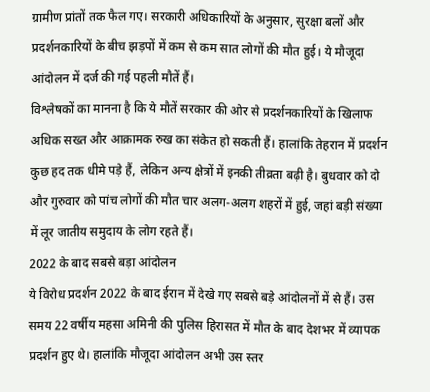ग्रामीण प्रांतों तक फैल गए। सरकारी अधिकारियों के अनुसार, सुरक्षा बलों और प्रदर्शनकारियों के बीच झड़पों में कम से कम सात लोगों की मौत हुई। ये मौजूदा आंदोलन में दर्ज की गई पहली मौतें हैं।
विश्लेषकों का मानना है कि ये मौतें सरकार की ओर से प्रदर्शनकारियों के खिलाफ अधिक सख्त और आक्रामक रुख का संकेत हो सकती हैं। हालांकि तेहरान में प्रदर्शन कुछ हद तक धीमे पड़े हैं, लेकिन अन्य क्षेत्रों में इनकी तीव्रता बढ़ी है। बुधवार को दो और गुरुवार को पांच लोगों की मौत चार अलग-अलग शहरों में हुई, जहां बड़ी संख्या में लूर जातीय समुदाय के लोग रहते हैं।
2022 के बाद सबसे बड़ा आंदोलन
ये विरोध प्रदर्शन 2022 के बाद ईरान में देखे गए सबसे बड़े आंदोलनों में से हैं। उस समय 22 वर्षीय महसा अमिनी की पुलिस हिरासत में मौत के बाद देशभर में व्यापक प्रदर्शन हुए थे। हालांकि मौजूदा आंदोलन अभी उस स्तर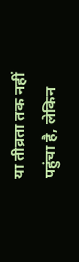या तीव्रता तक नहीं पहुंचा है, लेकिन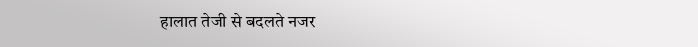हालात तेजी से बदलते नजर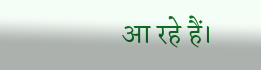आ रहे हैं।